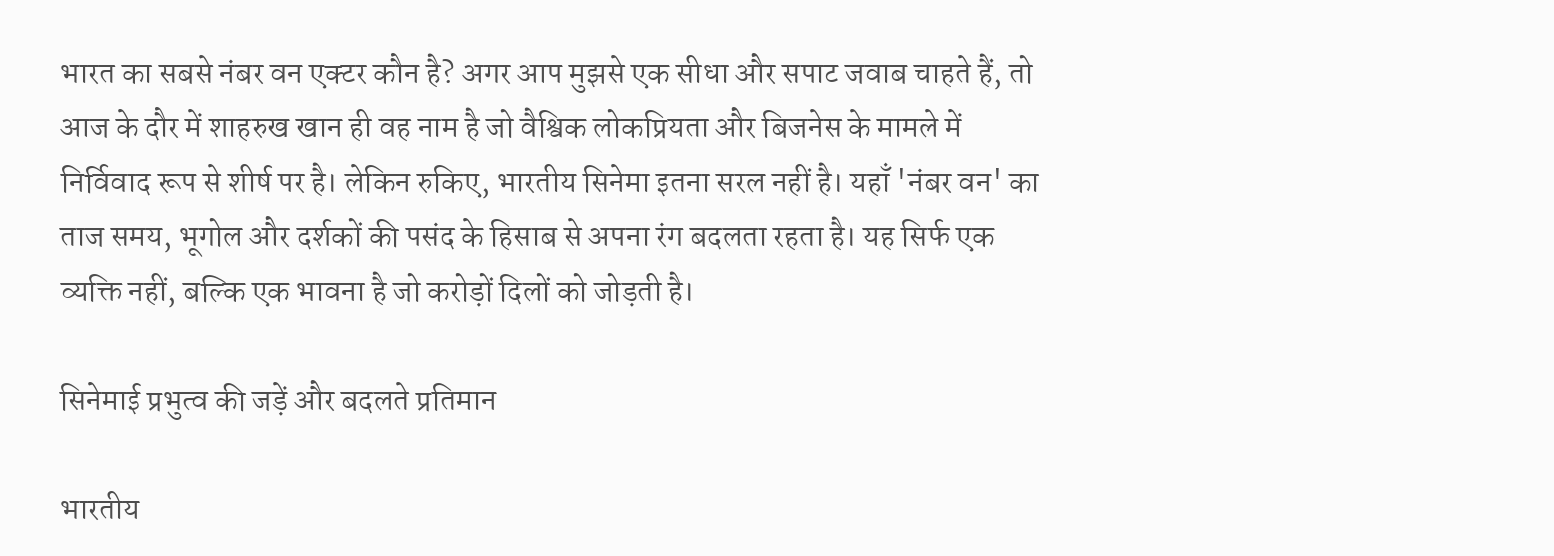भारत का सबसे नंबर वन एक्टर कौन है? अगर आप मुझसे एक सीधा और सपाट जवाब चाहते हैं, तो आज के दौर में शाहरुख खान ही वह नाम है जो वैश्विक लोकप्रियता और बिजनेस के मामले में निर्विवाद रूप से शीर्ष पर है। लेकिन रुकिए, भारतीय सिनेमा इतना सरल नहीं है। यहाँ 'नंबर वन' का ताज समय, भूगोल और दर्शकों की पसंद के हिसाब से अपना रंग बदलता रहता है। यह सिर्फ एक व्यक्ति नहीं, बल्कि एक भावना है जो करोड़ों दिलों को जोड़ती है।

सिनेमाई प्रभुत्व की जड़ें और बदलते प्रतिमान

भारतीय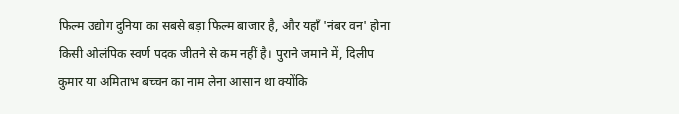फिल्म उद्योग दुनिया का सबसे बड़ा फिल्म बाजार है, और यहाँ 'नंबर वन' होना किसी ओलंपिक स्वर्ण पदक जीतने से कम नहीं है। पुराने जमाने में, दिलीप कुमार या अमिताभ बच्चन का नाम लेना आसान था क्योंकि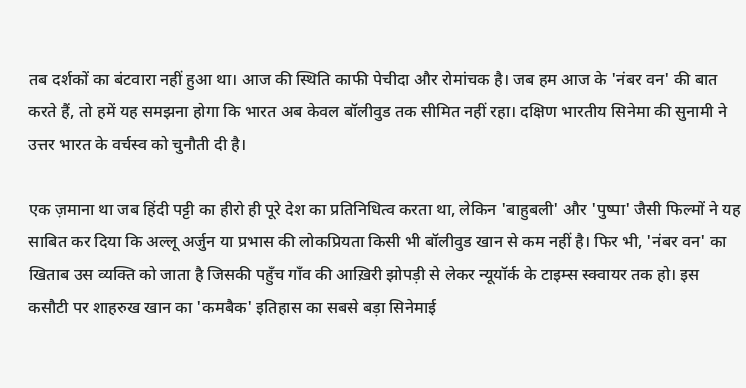तब दर्शकों का बंटवारा नहीं हुआ था। आज की स्थिति काफी पेचीदा और रोमांचक है। जब हम आज के 'नंबर वन' की बात करते हैं, तो हमें यह समझना होगा कि भारत अब केवल बॉलीवुड तक सीमित नहीं रहा। दक्षिण भारतीय सिनेमा की सुनामी ने उत्तर भारत के वर्चस्व को चुनौती दी है।

एक ज़माना था जब हिंदी पट्टी का हीरो ही पूरे देश का प्रतिनिधित्व करता था, लेकिन 'बाहुबली' और 'पुष्पा' जैसी फिल्मों ने यह साबित कर दिया कि अल्लू अर्जुन या प्रभास की लोकप्रियता किसी भी बॉलीवुड खान से कम नहीं है। फिर भी, 'नंबर वन' का खिताब उस व्यक्ति को जाता है जिसकी पहुँच गाँव की आख़िरी झोपड़ी से लेकर न्यूयॉर्क के टाइम्स स्क्वायर तक हो। इस कसौटी पर शाहरुख खान का 'कमबैक' इतिहास का सबसे बड़ा सिनेमाई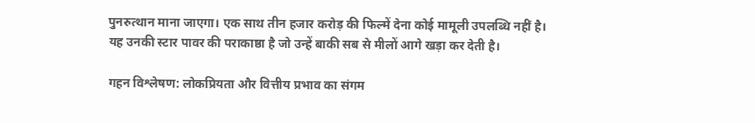पुनरुत्थान माना जाएगा। एक साथ तीन हजार करोड़ की फिल्में देना कोई मामूली उपलब्धि नहीं है। यह उनकी स्टार पावर की पराकाष्ठा है जो उन्हें बाकी सब से मीलों आगे खड़ा कर देती है।

गहन विश्लेषण: लोकप्रियता और वित्तीय प्रभाव का संगम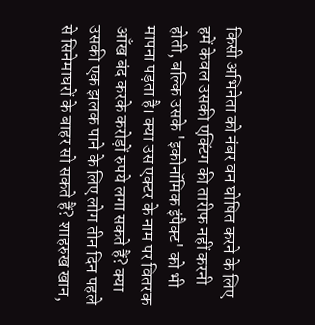किसी अभिनेता को नंबर वन घोषित करने के लिए हमें केवल उसकी एक्टिंग की तारीफ नहीं करनी होती, बल्कि उसके 'इकोनॉमिक इंपैक्ट' को भी मापना पड़ता है। क्या उस एक्टर के नाम पर वितरक आँख बंद करके करोड़ों रुपये लगा सकते हैं? क्या उसकी एक झलक पाने के लिए लोग तीन दिन पहले से सिनेमाघरों के बाहर सो सकते हैं? शाहरुख खान,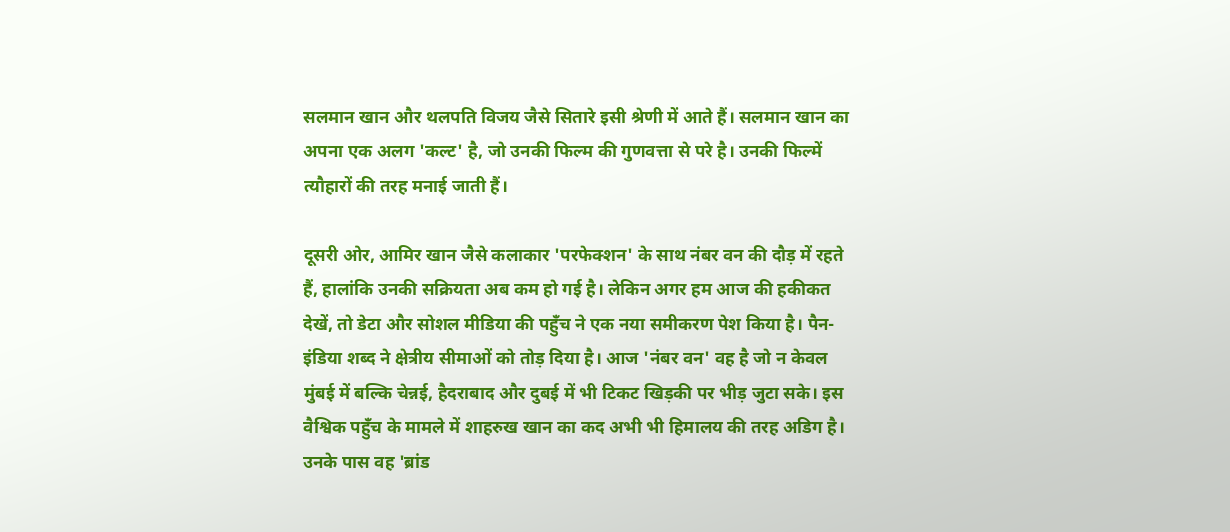सलमान खान और थलपति विजय जैसे सितारे इसी श्रेणी में आते हैं। सलमान खान का अपना एक अलग 'कल्ट' है, जो उनकी फिल्म की गुणवत्ता से परे है। उनकी फिल्में त्यौहारों की तरह मनाई जाती हैं।

दूसरी ओर, आमिर खान जैसे कलाकार 'परफेक्शन' के साथ नंबर वन की दौड़ में रहते हैं, हालांकि उनकी सक्रियता अब कम हो गई है। लेकिन अगर हम आज की हकीकत देखें, तो डेटा और सोशल मीडिया की पहुँच ने एक नया समीकरण पेश किया है। पैन-इंडिया शब्द ने क्षेत्रीय सीमाओं को तोड़ दिया है। आज 'नंबर वन' वह है जो न केवल मुंबई में बल्कि चेन्नई, हैदराबाद और दुबई में भी टिकट खिड़की पर भीड़ जुटा सके। इस वैश्विक पहुँच के मामले में शाहरुख खान का कद अभी भी हिमालय की तरह अडिग है। उनके पास वह 'ब्रांड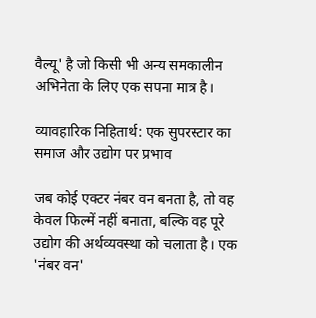वैल्यू' है जो किसी भी अन्य समकालीन अभिनेता के लिए एक सपना मात्र है।

व्यावहारिक निहितार्थ: एक सुपरस्टार का समाज और उद्योग पर प्रभाव

जब कोई एक्टर नंबर वन बनता है, तो वह केवल फिल्में नहीं बनाता, बल्कि वह पूरे उद्योग की अर्थव्यवस्था को चलाता है। एक 'नंबर वन'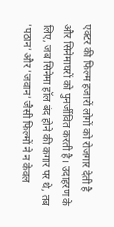एक्टर की फिल्म हजारों लोगों को रोजगार देती है और सिनेमाघरों को पुनर्जीवित करती है। उदाहरण के लिए, जब सिनेमा हॉल बंद होने की कगार पर थे, तब 'पठान' और 'जवान' जैसी फिल्मों ने न केवल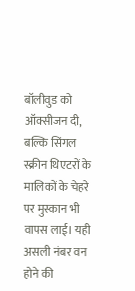बॉलीवुड को ऑक्सीजन दी, बल्कि सिंगल स्क्रीन थिएटरों के मालिकों के चेहरे पर मुस्कान भी वापस लाई। यही असली नंबर वन होने की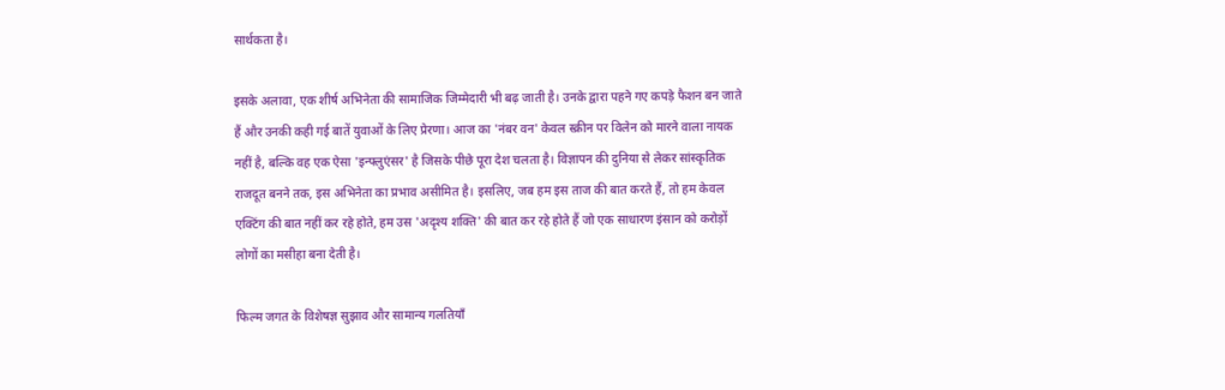सार्थकता है।

इसके अलावा, एक शीर्ष अभिनेता की सामाजिक जिम्मेदारी भी बढ़ जाती है। उनके द्वारा पहने गए कपड़े फैशन बन जाते हैं और उनकी कही गई बातें युवाओं के लिए प्रेरणा। आज का 'नंबर वन' केवल स्क्रीन पर विलेन को मारने वाला नायक नहीं है, बल्कि वह एक ऐसा 'इन्फ्लुएंसर' है जिसके पीछे पूरा देश चलता है। विज्ञापन की दुनिया से लेकर सांस्कृतिक राजदूत बनने तक, इस अभिनेता का प्रभाव असीमित है। इसलिए, जब हम इस ताज की बात करते हैं, तो हम केवल एक्टिंग की बात नहीं कर रहे होते, हम उस 'अदृश्य शक्ति' की बात कर रहे होते हैं जो एक साधारण इंसान को करोड़ों लोगों का मसीहा बना देती है।

फिल्म जगत के विशेषज्ञ सुझाव और सामान्य गलतियाँ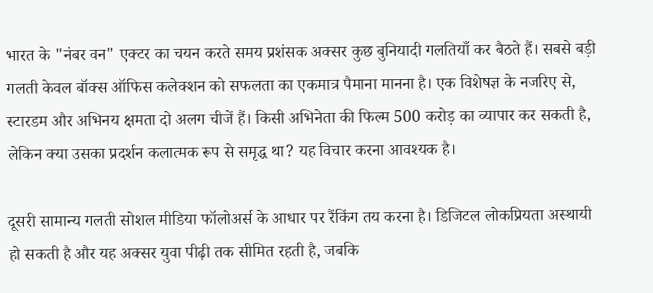भारत के "नंबर वन" एक्टर का चयन करते समय प्रशंसक अक्सर कुछ बुनियादी गलतियाँ कर बैठते हैं। सबसे बड़ी गलती केवल बॉक्स ऑफिस कलेक्शन को सफलता का एकमात्र पैमाना मानना है। एक विशेषज्ञ के नजरिए से, स्टारडम और अभिनय क्षमता दो अलग चीजें हैं। किसी अभिनेता की फिल्म 500 करोड़ का व्यापार कर सकती है, लेकिन क्या उसका प्रदर्शन कलात्मक रूप से समृद्ध था? यह विचार करना आवश्यक है।

दूसरी सामान्य गलती सोशल मीडिया फॉलोअर्स के आधार पर रैंकिंग तय करना है। डिजिटल लोकप्रियता अस्थायी हो सकती है और यह अक्सर युवा पीढ़ी तक सीमित रहती है, जबकि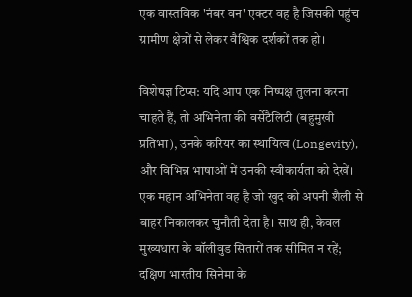एक वास्तविक 'नंबर वन' एक्टर वह है जिसकी पहुंच ग्रामीण क्षेत्रों से लेकर वैश्विक दर्शकों तक हो।

विशेषज्ञ टिप्स: यदि आप एक निष्पक्ष तुलना करना चाहते हैं, तो अभिनेता की वर्सेटैलिटी (बहुमुखी प्रतिभा), उनके करियर का स्थायित्व (Longevity), और विभिन्न भाषाओं में उनकी स्वीकार्यता को देखें। एक महान अभिनेता वह है जो खुद को अपनी शैली से बाहर निकालकर चुनौती देता है। साथ ही, केवल मुख्यधारा के बॉलीवुड सितारों तक सीमित न रहें; दक्षिण भारतीय सिनेमा के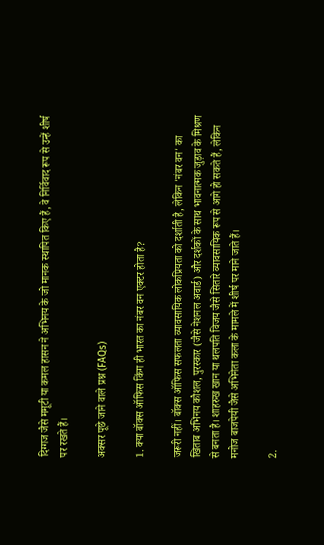दिग्गज जैसे ममूटी या कमल हासन ने अभिनय के जो मानक स्थापित किए हैं, वे निर्विवाद रूप से उन्हें शीर्ष पर रखते हैं।

अक्सर पूछे जाने वाले प्रश्न (FAQs)

1. क्या बॉक्स ऑफिस किंग ही भारत का नंबर वन एक्टर होता है?

जरूरी नहीं। बॉक्स ऑफिस सफलता व्यावसायिक लोकप्रियता को दर्शाती है, लेकिन 'नंबर वन' का खिताब अभिनय कौशल, पुरस्कार (जैसे नेशनल अवार्ड) और दर्शकों के साथ भावनात्मक जुड़ाव के मिश्रण से बनता है। शाहरुख खान या थलपति विजय जैसे सितारे व्यावसायिक रूप से आगे हो सकते हैं, लेकिन मनोज बाजपेयी जैसे अभिनेता कला के मामले में शीर्ष पर माने जाते हैं।

2.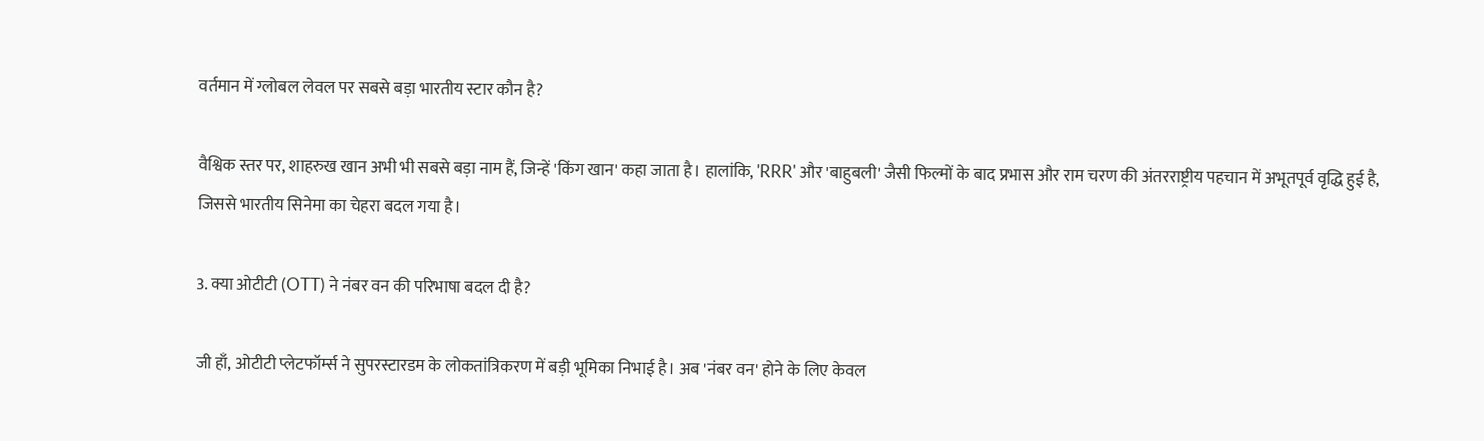वर्तमान में ग्लोबल लेवल पर सबसे बड़ा भारतीय स्टार कौन है?

वैश्विक स्तर पर, शाहरुख खान अभी भी सबसे बड़ा नाम हैं, जिन्हें 'किंग खान' कहा जाता है। हालांकि, 'RRR' और 'बाहुबली' जैसी फिल्मों के बाद प्रभास और राम चरण की अंतरराष्ट्रीय पहचान में अभूतपूर्व वृद्धि हुई है, जिससे भारतीय सिनेमा का चेहरा बदल गया है।

3. क्या ओटीटी (OTT) ने नंबर वन की परिभाषा बदल दी है?

जी हाँ, ओटीटी प्लेटफॉर्म्स ने सुपरस्टारडम के लोकतांत्रिकरण में बड़ी भूमिका निभाई है। अब 'नंबर वन' होने के लिए केवल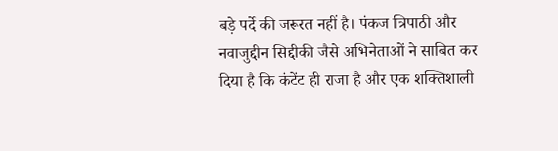बड़े पर्दे की जरूरत नहीं है। पंकज त्रिपाठी और नवाजुद्दीन सिद्दीकी जैसे अभिनेताओं ने साबित कर दिया है कि कंटेंट ही राजा है और एक शक्तिशाली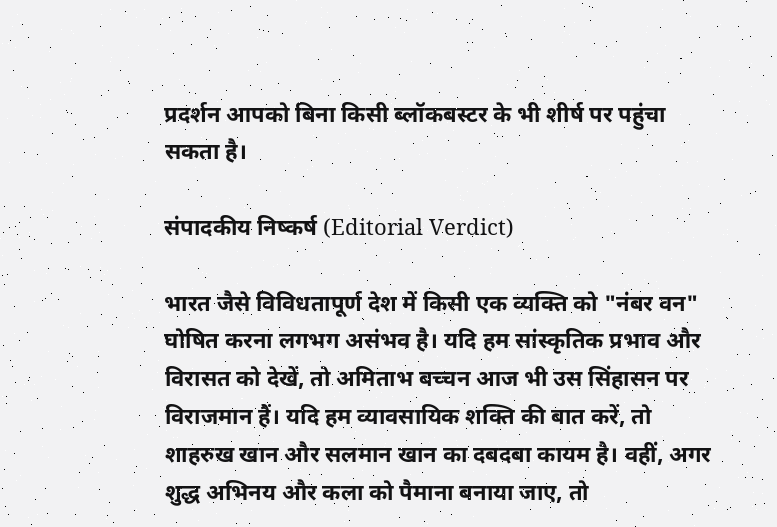प्रदर्शन आपको बिना किसी ब्लॉकबस्टर के भी शीर्ष पर पहुंचा सकता है।

संपादकीय निष्कर्ष (Editorial Verdict)

भारत जैसे विविधतापूर्ण देश में किसी एक व्यक्ति को "नंबर वन" घोषित करना लगभग असंभव है। यदि हम सांस्कृतिक प्रभाव और विरासत को देखें, तो अमिताभ बच्चन आज भी उस सिंहासन पर विराजमान हैं। यदि हम व्यावसायिक शक्ति की बात करें, तो शाहरुख खान और सलमान खान का दबदबा कायम है। वहीं, अगर शुद्ध अभिनय और कला को पैमाना बनाया जाए, तो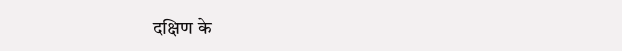दक्षिण के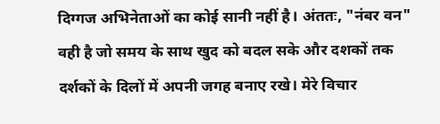दिग्गज अभिनेताओं का कोई सानी नहीं है। अंततः, "नंबर वन" वही है जो समय के साथ खुद को बदल सके और दशकों तक दर्शकों के दिलों में अपनी जगह बनाए रखे। मेरे विचार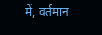में, वर्तमान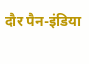दौर पैन-इंडिया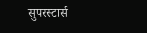सुपरस्टार्स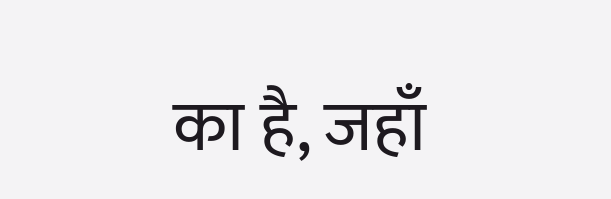का है, जहाँ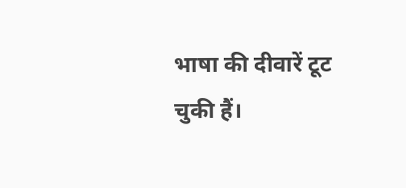भाषा की दीवारें टूट चुकी हैं।